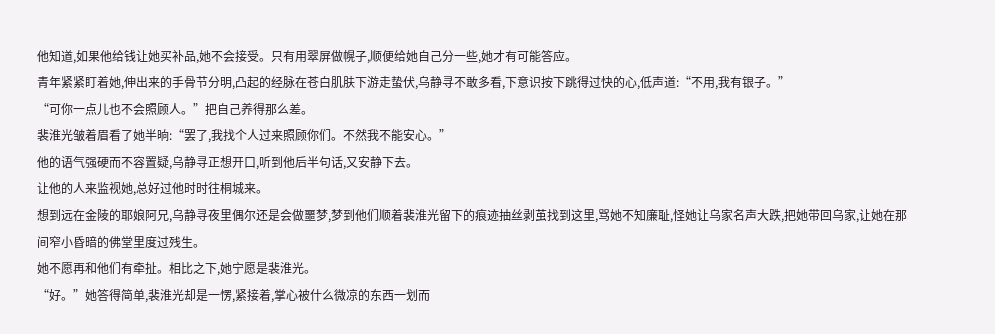他知道,如果他给钱让她买补品,她不会接受。只有用翠屏做幌子,顺便给她自己分一些,她才有可能答应。
青年紧紧盯着她,伸出来的手骨节分明,凸起的经脉在苍白肌肤下游走蛰伏,乌静寻不敢多看,下意识按下跳得过快的心,低声道:“不用,我有银子。”
“可你一点儿也不会照顾人。”把自己养得那么差。
裴淮光皱着眉看了她半晌:“罢了,我找个人过来照顾你们。不然我不能安心。”
他的语气强硬而不容置疑,乌静寻正想开口,听到他后半句话,又安静下去。
让他的人来监视她,总好过他时时往桐城来。
想到远在金陵的耶娘阿兄,乌静寻夜里偶尔还是会做噩梦,梦到他们顺着裴淮光留下的痕迹抽丝剥茧找到这里,骂她不知廉耻,怪她让乌家名声大跌,把她带回乌家,让她在那间窄小昏暗的佛堂里度过残生。
她不愿再和他们有牵扯。相比之下,她宁愿是裴淮光。
“好。”她答得简单,裴淮光却是一愣,紧接着,掌心被什么微凉的东西一划而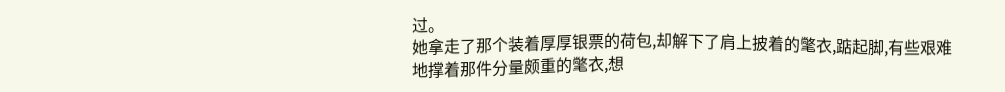过。
她拿走了那个装着厚厚银票的荷包,却解下了肩上披着的氅衣,踮起脚,有些艰难地撑着那件分量颇重的氅衣,想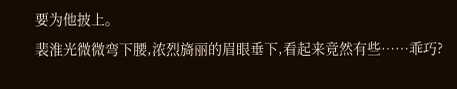要为他披上。
裴淮光微微弯下腰,浓烈旖丽的眉眼垂下,看起来竟然有些……乖巧?